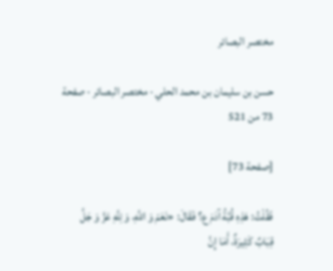مختصر البصائر

حسن بن سليمان بن محمد الحلي · مختصر البصائر · صفحة 73 من 521

[صفحة 73]

فَقُلْتُ: هَذِهِ قُبَّةُ آدَمَ ع؟ فَقَالَ: «نَعَمْ وَ اللَّهِ، وَ لِلَّهِ عَزَّ وَ جَلَّ قِبَابٌ كَثِيرَةٌ، أَمَا إِنَّ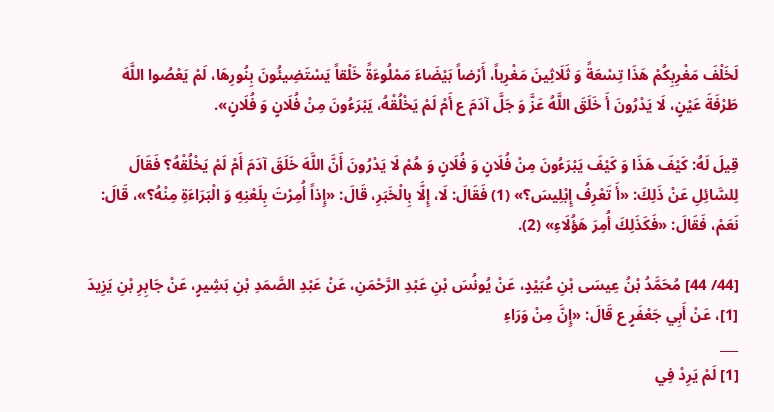لَخَلْفَ مَغْرِبِكُمْ هَذَا تِسْعَةً وَ ثَلَاثِينَ مَغْرِباً، أَرْضاً بَيْضَاءَ مَمْلُوءَةً خَلْقاً يَسْتَضِيئُونَ بِنُورِهَا، لَمْ يَعْصُوا اللَّهَ طَرْفَةَ عَيْنٍ، لَا يَدْرُونَ أَ خَلَقَ اللَّهُ عَزَّ وَ جَلَّ آدَمَ ع أَمْ لَمْ يَخْلُقْهُ، يَبْرَءُونَ مِنْ فُلَانٍ وَ فُلَانٍ».

قِيلَ لَهُ: كَيْفَ هَذَا وَ كَيْفَ يَبْرَءُونَ مِنْ فُلَانٍ وَ فُلَانٍ وَ هُمْ لَا يَدْرُونَ أَنَّ اللَّهَ خَلَقَ آدَمَ أَمْ لَمْ يَخْلُقْهُ؟ فَقَالَ لِلسَّائِلِ عَنْ ذَلِكَ: «أَ تَعْرِفُ إِبْلِيسَ؟» (1) فَقَالَ: لَا، إِلَّا بِالْخَبَرِ، قَالَ: «إِذاً أُمِرْتَ بِلَعْنِهِ وَ الْبَرَاءَةِ مِنْهُ؟»، قَالَ: نَعَمْ، فَقَالَ: «فَكَذَلِكَ أُمِرَ هَؤُلَاءِ» (2).

[44/ 44] مُحَمَّدُ بْنُ عِيسَى بْنِ عُبَيْدٍ، عَنْ يُونُسَ بْنِ عَبْدِ الرَّحْمَنِ، عَنْ عَبْدِ الصَّمَدِ بْنِ بَشِيرٍ، عَنْ جَابِرِ بْنِ يَزِيدَ [1]، عَنْ أَبِي جَعْفَرٍ ع قَالَ: «إِنَّ مِنْ وَرَاءِ
___
[1] لَمْ يَرِدْ فِي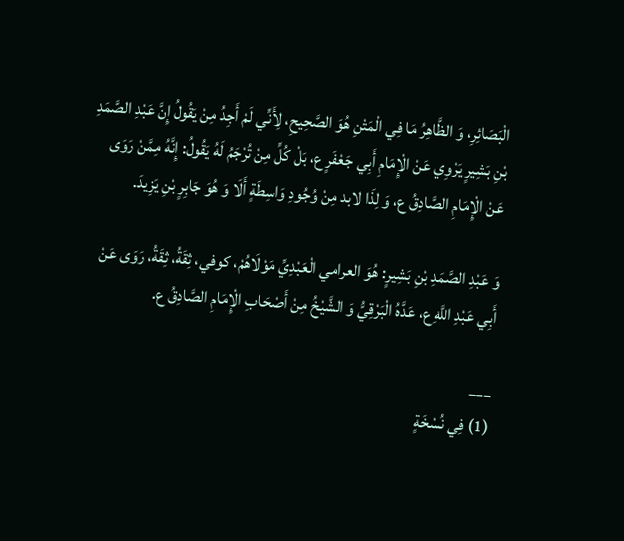الْبَصَائِرِ، وَ الظَّاهِرُ مَا فِي الْمَتْنِ هُوَ الصَّحِيحِ، لِأَنِّي لَمْ أَجِدُ مِنْ يَقُولُ إِنَّ عَبْدِ الصَّمَدِ بْنِ بَشِيرٍ يَرْوِي عَنْ الْإِمَامِ أَبِي جَعْفَرٍ ع، بَلْ كُلِّ مِنْ تُرْجَمُ لَهُ يَقُولُ: إِنَّهُ مِمَّنْ رَوَى عَنْ الْإِمَامِ الصَّادِقُ ع، وَ لِذَا لابد مِنْ وُجُودِ وَاسِطَةٍ أَلَا وَ هُوَ جَابِرٍ بْنِ يَزِيدَ.

وَ عَبْدِ الصَّمَدِ بْنِ بَشِيرٍ: هُوَ العرامي الْعَبْدِيِّ مَوْلَاهُمْ، كوفي، ثِقَةُ، ثِقَةُ، رَوَى عَنْ أَبِي عَبْدِ اللَّهِ ع، عَدَّهُ الْبَرْقِيُّ وَ الشَّيْخُ مِنْ أَصْحَابِ الْإِمَامِ الصَّادِقُ ع.

___
(1) فِي نُسْخَةٍ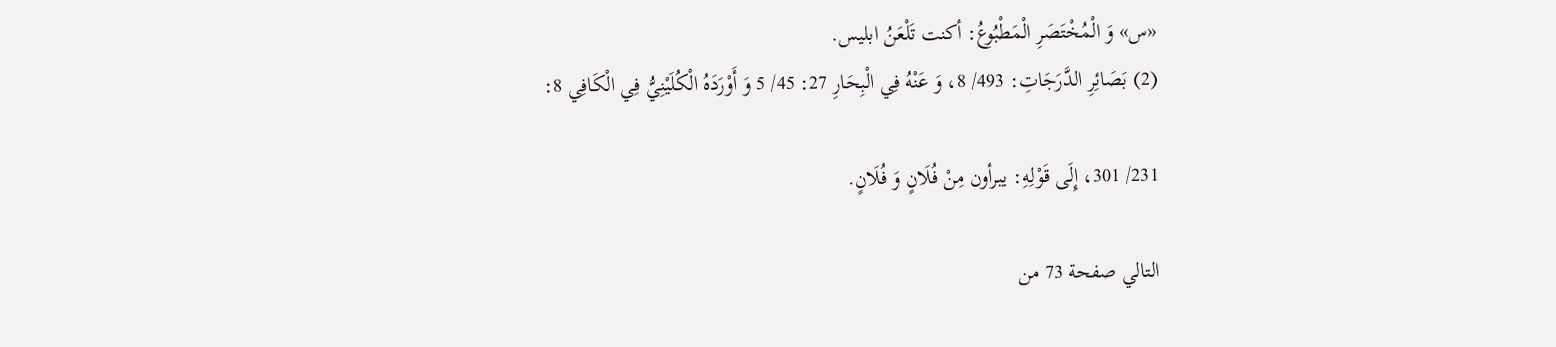«س» وَ الْمُخْتَصَرِ الْمَطْبُوعُ: أكنت تَلْعَنُ ابليس.
(2) بَصَائِرِ الدَّرَجَاتِ: 493/ 8، وَ عَنْهُ فِي الْبِحَارِ 27: 45/ 5 وَ أَوْرَدَهُ الْكُلَيْنِيُّ فِي الْكَافِي 8:

231/ 301، إِلَى قَوْلِهِ: يبرأون مِنْ فُلَانٍ وَ فُلَانٍ.

التالي صفحة 73 من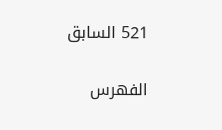521 السابق

الفهرس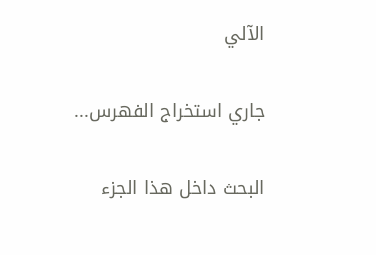الآلي

جاري استخراج الفهرس...

البحث داخل هذا الجزء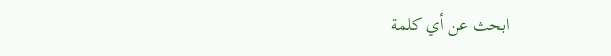ابحث عن أي كلمة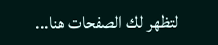لتظهر لك الصفحات هنا...